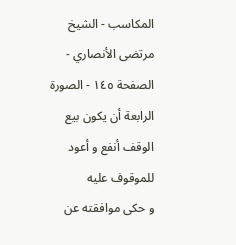المكاسب - الشيخ مرتضى الأنصاري - الصفحة ١٤٥ - الصورة الرابعة أن يكون بيع الوقف أنفع و أعود للموقوف عليه
و حكى موافقته عن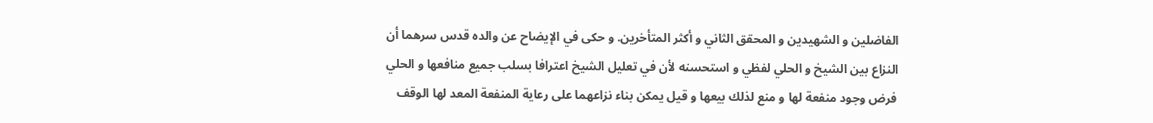الفاضلين و الشهيدين و المحقق الثاني و أكثر المتأخرين. و حكى في الإيضاح عن والده قدس سرهما أن النزاع بين الشيخ و الحلي لفظي و استحسنه لأن في تعليل الشيخ اعترافا بسلب جميع منافعها و الحلي فرض وجود منفعة لها و منع لذلك بيعها و قيل يمكن بناء نزاعهما على رعاية المنفعة المعد لها الوقف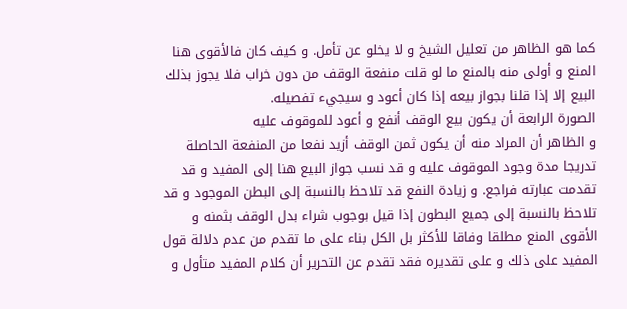كما هو الظاهر من تعليل الشيخ و لا يخلو عن تأمل. و كيف كان فالأقوى هنا المنع و أولى منه بالمنع ما لو قلت منفعة الوقف من دون خراب فلا يجوز بذلك البيع إلا إذا قلنا بجواز بيعه إذا كان أعود و سيجيء تفصيله.
الصورة الرابعة أن يكون بيع الوقف أنفع و أعود للموقوف عليه
و الظاهر أن المراد منه أن يكون ثمن الوقف أزيد نفعا من المنفعة الحاصلة تدريجا مدة وجود الموقوف عليه و قد نسب جواز البيع هنا إلى المفيد و قد تقدمت عبارته فراجع. و زيادة النفع قد تلاحظ بالنسبة إلى البطن الموجود و قد تلاحظ بالنسبة إلى جميع البطون إذا قيل بوجوب شراء بدل الوقف بثمنه و الأقوى المنع مطلقا وفاقا للأكثر بل الكل بناء على ما تقدم من عدم دلالة قول المفيد على ذلك و على تقديره فقد تقدم عن التحرير أن كلام المفيد متأول و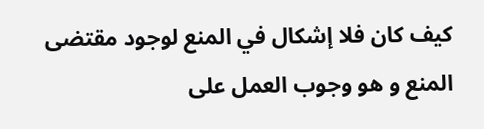كيف كان فلا إشكال في المنع لوجود مقتضى المنع و هو وجوب العمل على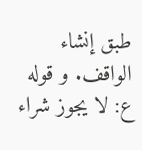طبق إنشاء الواقف. و قوله ع: لا يجوز شراء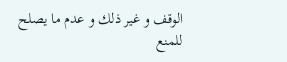الوقف و غير ذلك و عدم ما يصلح للمنع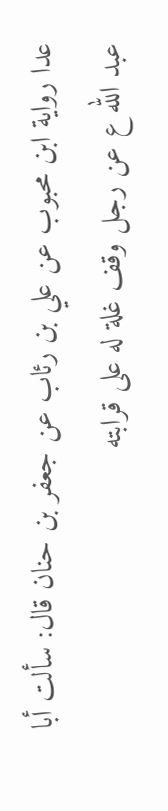عدا رواية ابن محبوب عن علي بن رئاب عن جعفر بن حنان قال: سألت أبا عبد الله ع عن رجل وقف غلة له على قرابته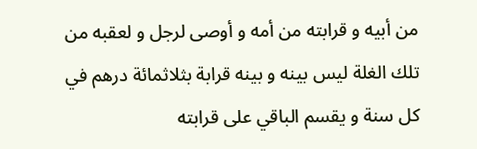من أبيه و قرابته من أمه و أوصى لرجل و لعقبه من تلك الغلة ليس بينه و بينه قرابة بثلاثمائة درهم في كل سنة و يقسم الباقي على قرابته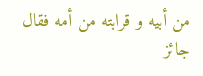من أبيه و قرابته من أمه فقال جائز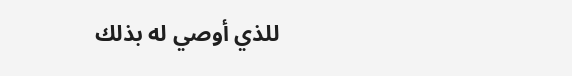للذي أوصي له بذلك